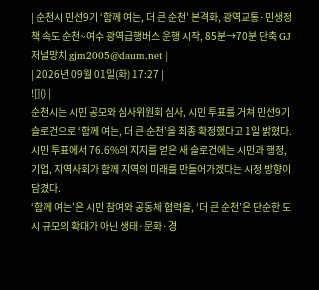| 순천시 민선9기 ‘함께 여는, 더 큰 순천’ 본격화, 광역교통·민생정책 속도 순천~여수 광역급행버스 운행 시작, 85분→70분 단축 GJ저널망치 gjm2005@daum.net |
| 2026년 09월 01일(화) 17:27 |
![]() |
순천시는 시민 공모와 심사위원회 심사, 시민 투표를 거쳐 민선9기 슬로건으로 ‘함께 여는, 더 큰 순천’을 최종 확정했다고 1일 밝혔다. 시민 투표에서 76.6%의 지지를 얻은 새 슬로건에는 시민과 행정, 기업, 지역사회가 함께 지역의 미래를 만들어가겠다는 시정 방향이 담겼다.
‘함께 여는’은 시민 참여와 공동체 협력을, ‘더 큰 순천’은 단순한 도시 규모의 확대가 아닌 생태·문화·경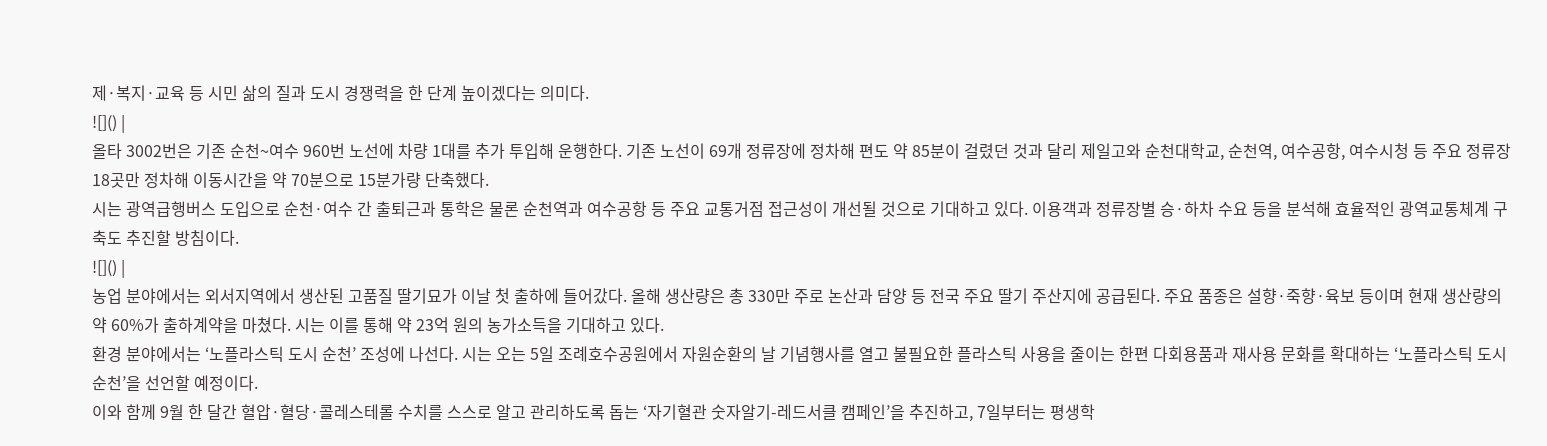제·복지·교육 등 시민 삶의 질과 도시 경쟁력을 한 단계 높이겠다는 의미다.
![]() |
올타 3002번은 기존 순천~여수 960번 노선에 차량 1대를 추가 투입해 운행한다. 기존 노선이 69개 정류장에 정차해 편도 약 85분이 걸렸던 것과 달리 제일고와 순천대학교, 순천역, 여수공항, 여수시청 등 주요 정류장 18곳만 정차해 이동시간을 약 70분으로 15분가량 단축했다.
시는 광역급행버스 도입으로 순천·여수 간 출퇴근과 통학은 물론 순천역과 여수공항 등 주요 교통거점 접근성이 개선될 것으로 기대하고 있다. 이용객과 정류장별 승·하차 수요 등을 분석해 효율적인 광역교통체계 구축도 추진할 방침이다.
![]() |
농업 분야에서는 외서지역에서 생산된 고품질 딸기묘가 이날 첫 출하에 들어갔다. 올해 생산량은 총 330만 주로 논산과 담양 등 전국 주요 딸기 주산지에 공급된다. 주요 품종은 설향·죽향·육보 등이며 현재 생산량의 약 60%가 출하계약을 마쳤다. 시는 이를 통해 약 23억 원의 농가소득을 기대하고 있다.
환경 분야에서는 ‘노플라스틱 도시 순천’ 조성에 나선다. 시는 오는 5일 조례호수공원에서 자원순환의 날 기념행사를 열고 불필요한 플라스틱 사용을 줄이는 한편 다회용품과 재사용 문화를 확대하는 ‘노플라스틱 도시 순천’을 선언할 예정이다.
이와 함께 9월 한 달간 혈압·혈당·콜레스테롤 수치를 스스로 알고 관리하도록 돕는 ‘자기혈관 숫자알기-레드서클 캠페인’을 추진하고, 7일부터는 평생학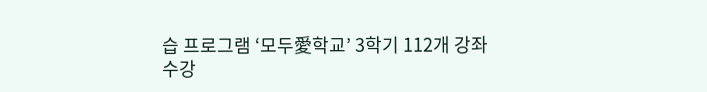습 프로그램 ‘모두愛학교’ 3학기 112개 강좌 수강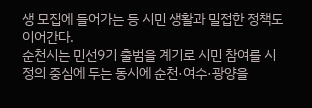생 모집에 들어가는 등 시민 생활과 밀접한 정책도 이어간다.
순천시는 민선9기 출범을 계기로 시민 참여를 시정의 중심에 두는 동시에 순천·여수·광양을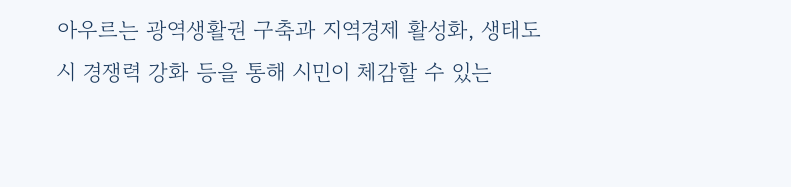아우르는 광역생활권 구축과 지역경제 활성화, 생태도시 경쟁력 강화 등을 통해 시민이 체감할 수 있는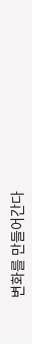변화를 만들어간다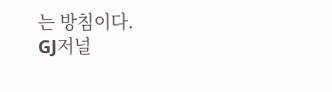는 방침이다.
GJ저널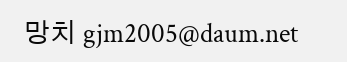망치 gjm2005@daum.net